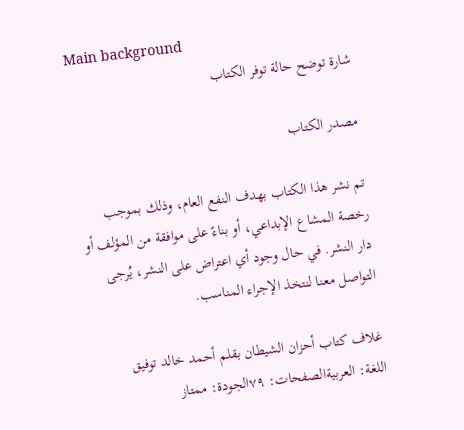Main background
شارة توضح حالة توفر الكتاب

مصدر الكتاب

تم نشر هذا الكتاب بهدف النفع العام، وذلك بموجب رخصة المشاع الإبداعي، أو بناءً على موافقة من المؤلف أو دار النشر. في حال وجود أي اعتراض على النشر، يُرجى التواصل معنا لنتخذ الإجراء المناسب.

غلاف كتاب أحزان الشيطان بقلم أحمد خالد توفيق
اللغة: العربيةالصفحات: ٧٩الجودة: ممتاز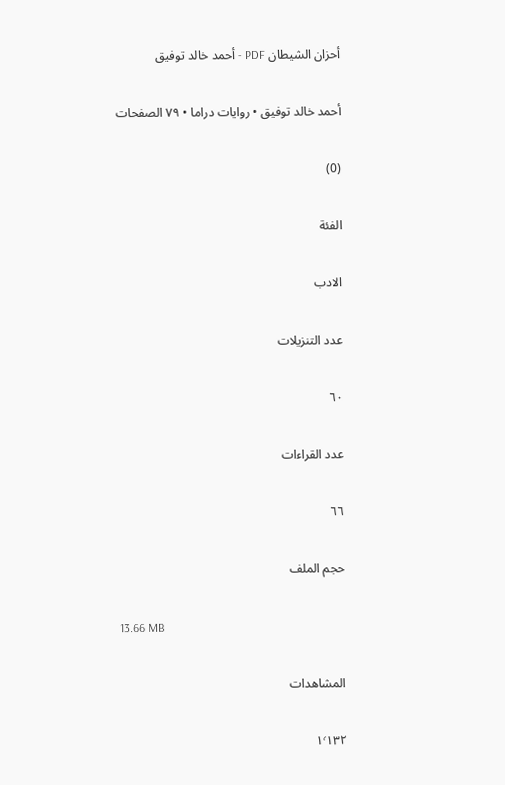أحزان الشيطان PDF - أحمد خالد توفيق

أحمد خالد توفيق • روايات دراما • ٧٩ الصفحات

(0)

الفئة

الادب

عدد التنزيلات

٦٠

عدد القراءات

٦٦

حجم الملف

13.66 MB

المشاهدات

١٬١٣٢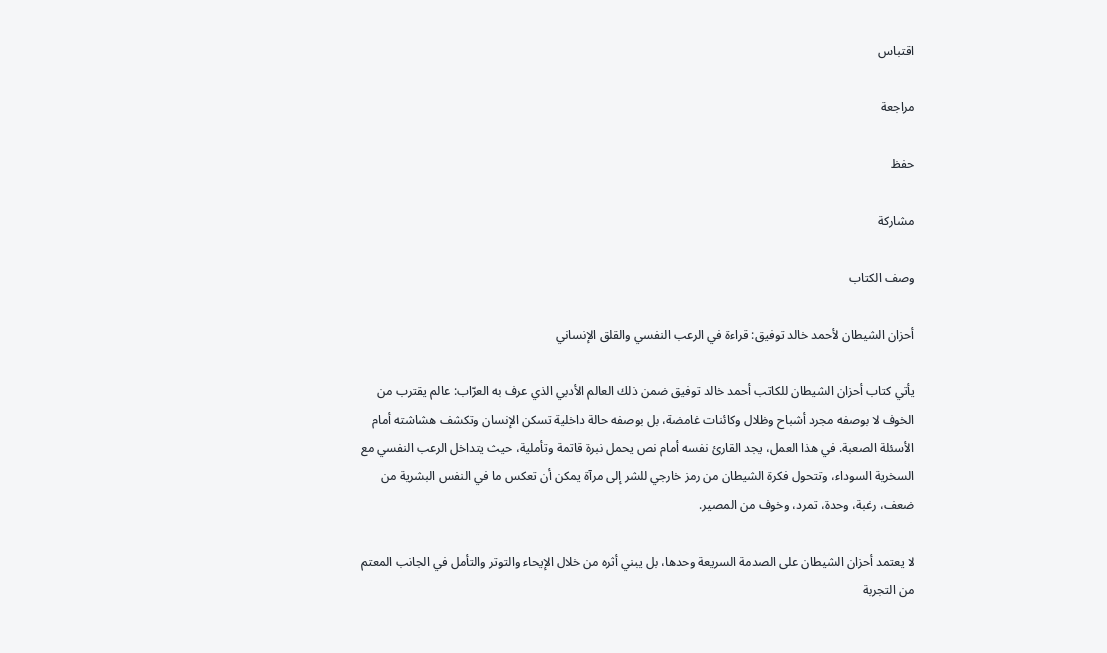اقتباس

مراجعة

حفظ

مشاركة

وصف الكتاب

أحزان الشيطان لأحمد خالد توفيق: قراءة في الرعب النفسي والقلق الإنساني

يأتي كتاب أحزان الشيطان للكاتب أحمد خالد توفيق ضمن ذلك العالم الأدبي الذي عرف به العرّاب: عالم يقترب من الخوف لا بوصفه مجرد أشباح وظلال وكائنات غامضة، بل بوصفه حالة داخلية تسكن الإنسان وتكشف هشاشته أمام الأسئلة الصعبة. في هذا العمل، يجد القارئ نفسه أمام نص يحمل نبرة قاتمة وتأملية، حيث يتداخل الرعب النفسي مع السخرية السوداء، وتتحول فكرة الشيطان من رمز خارجي للشر إلى مرآة يمكن أن تعكس ما في النفس البشرية من ضعف، رغبة، وحدة، تمرد، وخوف من المصير.

لا يعتمد أحزان الشيطان على الصدمة السريعة وحدها، بل يبني أثره من خلال الإيحاء والتوتر والتأمل في الجانب المعتم من التجربة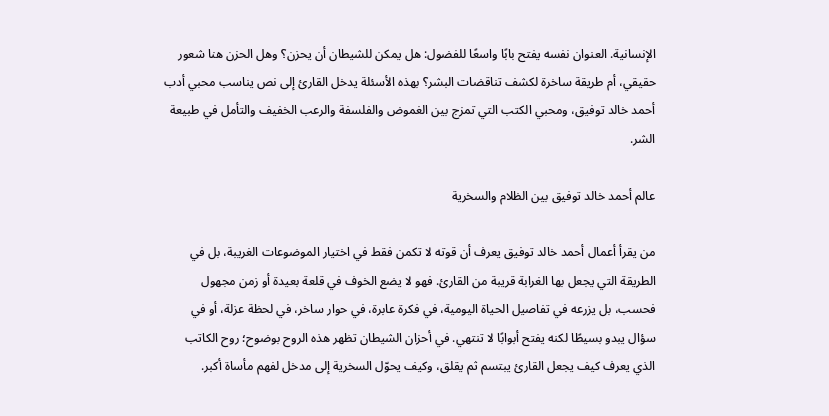الإنسانية. العنوان نفسه يفتح بابًا واسعًا للفضول: هل يمكن للشيطان أن يحزن؟ وهل الحزن هنا شعور حقيقي، أم طريقة ساخرة لكشف تناقضات البشر؟ بهذه الأسئلة يدخل القارئ إلى نص يناسب محبي أدب أحمد خالد توفيق، ومحبي الكتب التي تمزج بين الغموض والفلسفة والرعب الخفيف والتأمل في طبيعة الشر.

عالم أحمد خالد توفيق بين الظلام والسخرية

من يقرأ أعمال أحمد خالد توفيق يعرف أن قوته لا تكمن فقط في اختيار الموضوعات الغريبة، بل في الطريقة التي يجعل بها الغرابة قريبة من القارئ. فهو لا يضع الخوف في قلعة بعيدة أو زمن مجهول فحسب، بل يزرعه في تفاصيل الحياة اليومية، في فكرة عابرة، في حوار ساخر، في لحظة عزلة، أو في سؤال يبدو بسيطًا لكنه يفتح أبوابًا لا تنتهي. في أحزان الشيطان تظهر هذه الروح بوضوح؛ روح الكاتب الذي يعرف كيف يجعل القارئ يبتسم ثم يقلق، وكيف يحوّل السخرية إلى مدخل لفهم مأساة أكبر.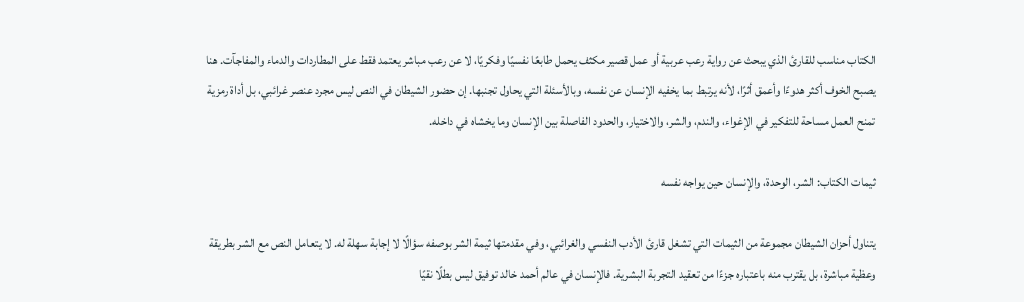الكتاب مناسب للقارئ الذي يبحث عن رواية رعب عربية أو عمل قصير مكثف يحمل طابعًا نفسيًا وفكريًا، لا عن رعب مباشر يعتمد فقط على المطاردات والدماء والمفاجآت. هنا يصبح الخوف أكثر هدوءًا وأعمق أثرًا، لأنه يرتبط بما يخفيه الإنسان عن نفسه، وبالأسئلة التي يحاول تجنبها. إن حضور الشيطان في النص ليس مجرد عنصر غرائبي، بل أداة رمزية تمنح العمل مساحة للتفكير في الإغواء، والندم، والشر، والاختيار، والحدود الفاصلة بين الإنسان وما يخشاه في داخله.

ثيمات الكتاب: الشر، الوحدة، والإنسان حين يواجه نفسه

يتناول أحزان الشيطان مجموعة من الثيمات التي تشغل قارئ الأدب النفسي والغرائبي، وفي مقدمتها ثيمة الشر بوصفه سؤالًا لا إجابة سهلة له. لا يتعامل النص مع الشر بطريقة وعظية مباشرة، بل يقترب منه باعتباره جزءًا من تعقيد التجربة البشرية. فالإنسان في عالم أحمد خالد توفيق ليس بطلًا نقيًا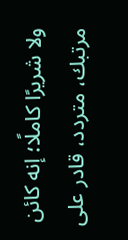ولا شريرًا كاملًا؛ إنه كائن مرتبك، متردد، قادر على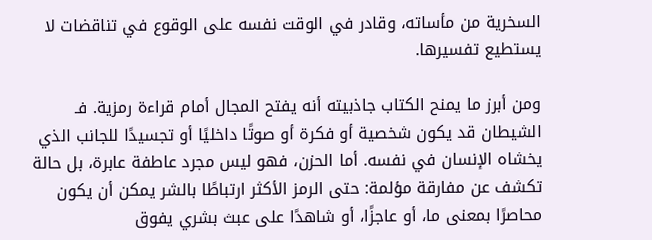السخرية من مأساته، وقادر في الوقت نفسه على الوقوع في تناقضات لا يستطيع تفسيرها.

ومن أبرز ما يمنح الكتاب جاذبيته أنه يفتح المجال أمام قراءة رمزية. فـ الشيطان قد يكون شخصية أو فكرة أو صوتًا داخليًا أو تجسيدًا للجانب الذي يخشاه الإنسان في نفسه. أما الحزن، فهو ليس مجرد عاطفة عابرة، بل حالة تكشف عن مفارقة مؤلمة: حتى الرمز الأكثر ارتباطًا بالشر يمكن أن يكون محاصرًا بمعنى ما، أو عاجزًا، أو شاهدًا على عبث بشري يفوق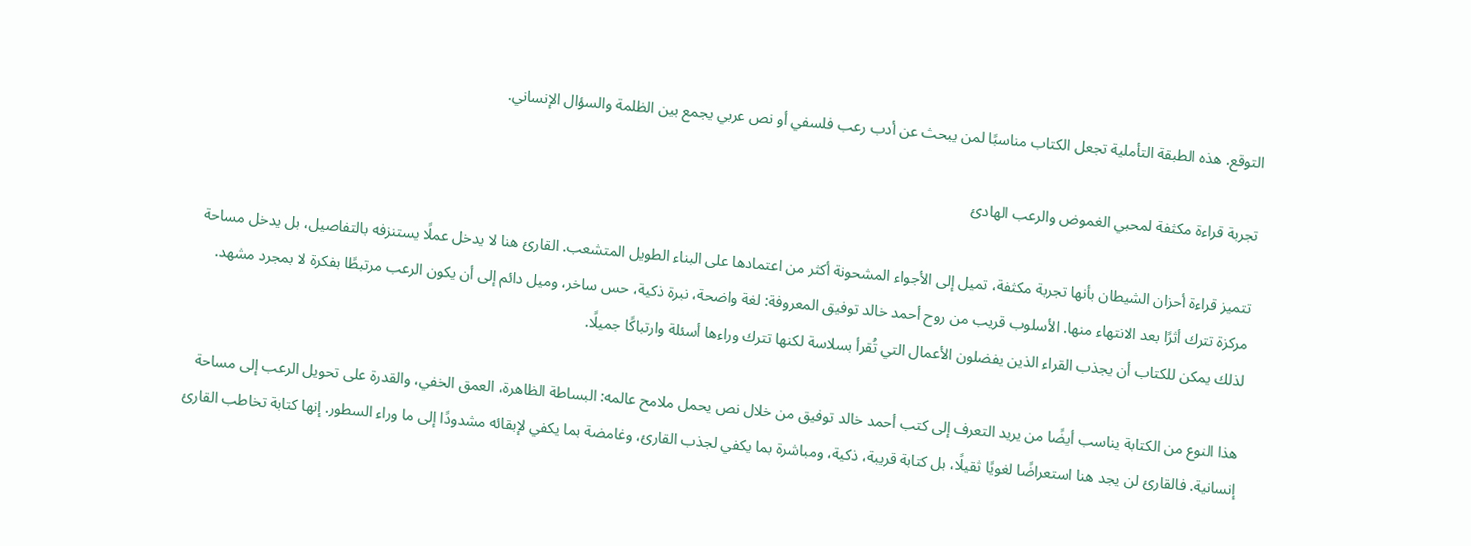التوقع. هذه الطبقة التأملية تجعل الكتاب مناسبًا لمن يبحث عن أدب رعب فلسفي أو نص عربي يجمع بين الظلمة والسؤال الإنساني.

تجربة قراءة مكثفة لمحبي الغموض والرعب الهادئ

تتميز قراءة أحزان الشيطان بأنها تجربة مكثفة، تميل إلى الأجواء المشحونة أكثر من اعتمادها على البناء الطويل المتشعب. القارئ هنا لا يدخل عملًا يستنزفه بالتفاصيل، بل يدخل مساحة مركزة تترك أثرًا بعد الانتهاء منها. الأسلوب قريب من روح أحمد خالد توفيق المعروفة: لغة واضحة، نبرة ذكية، حس ساخر، وميل دائم إلى أن يكون الرعب مرتبطًا بفكرة لا بمجرد مشهد. لذلك يمكن للكتاب أن يجذب القراء الذين يفضلون الأعمال التي تُقرأ بسلاسة لكنها تترك وراءها أسئلة وارتباكًا جميلًا.

هذا النوع من الكتابة يناسب أيضًا من يريد التعرف إلى كتب أحمد خالد توفيق من خلال نص يحمل ملامح عالمه: البساطة الظاهرة، العمق الخفي، والقدرة على تحويل الرعب إلى مساحة إنسانية. فالقارئ لن يجد هنا استعراضًا لغويًا ثقيلًا، بل كتابة قريبة، ذكية، ومباشرة بما يكفي لجذب القارئ، وغامضة بما يكفي لإبقائه مشدودًا إلى ما وراء السطور. إنها كتابة تخاطب القارئ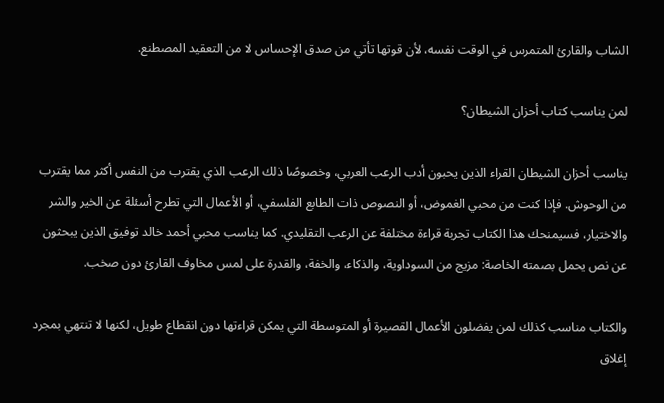الشاب والقارئ المتمرس في الوقت نفسه، لأن قوتها تأتي من صدق الإحساس لا من التعقيد المصطنع.

لمن يناسب كتاب أحزان الشيطان؟

يناسب أحزان الشيطان القراء الذين يحبون أدب الرعب العربي، وخصوصًا ذلك الرعب الذي يقترب من النفس أكثر مما يقترب من الوحوش. فإذا كنت من محبي الغموض، أو النصوص ذات الطابع الفلسفي، أو الأعمال التي تطرح أسئلة عن الخير والشر والاختيار، فسيمنحك هذا الكتاب تجربة قراءة مختلفة عن الرعب التقليدي. كما يناسب محبي أحمد خالد توفيق الذين يبحثون عن نص يحمل بصمته الخاصة: مزيج من السوداوية، والذكاء، والخفة، والقدرة على لمس مخاوف القارئ دون صخب.

والكتاب مناسب كذلك لمن يفضلون الأعمال القصيرة أو المتوسطة التي يمكن قراءتها دون انقطاع طويل، لكنها لا تنتهي بمجرد إغلاق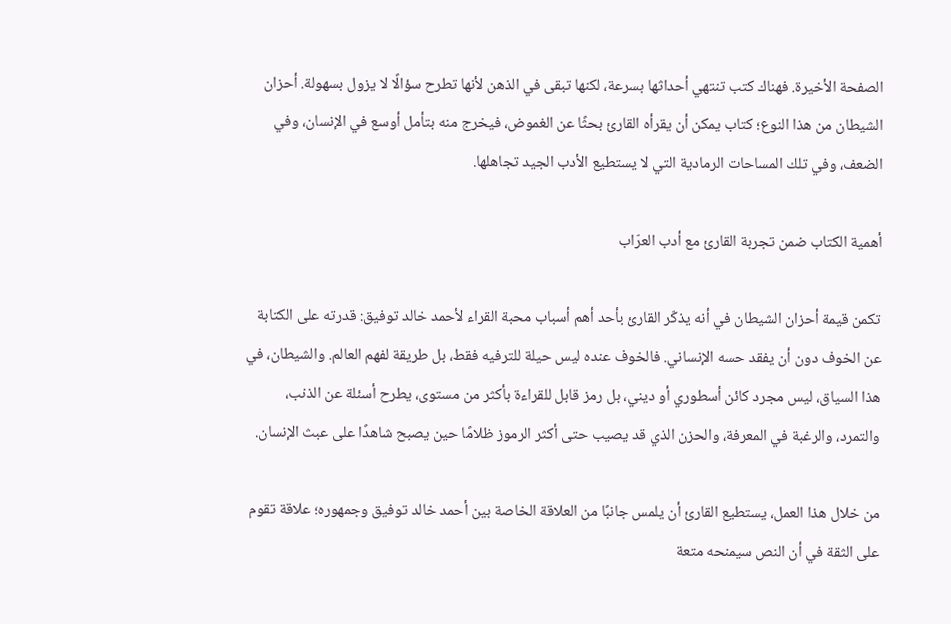الصفحة الأخيرة. فهناك كتب تنتهي أحداثها بسرعة، لكنها تبقى في الذهن لأنها تطرح سؤالًا لا يزول بسهولة. أحزان الشيطان من هذا النوع؛ كتاب يمكن أن يقرأه القارئ بحثًا عن الغموض، فيخرج منه بتأمل أوسع في الإنسان، وفي الضعف، وفي تلك المساحات الرمادية التي لا يستطيع الأدب الجيد تجاهلها.

أهمية الكتاب ضمن تجربة القارئ مع أدب العرّاب

تكمن قيمة أحزان الشيطان في أنه يذكّر القارئ بأحد أهم أسباب محبة القراء لأحمد خالد توفيق: قدرته على الكتابة عن الخوف دون أن يفقد حسه الإنساني. فالخوف عنده ليس حيلة للترفيه فقط، بل طريقة لفهم العالم. والشيطان، في هذا السياق، ليس مجرد كائن أسطوري أو ديني، بل رمز قابل للقراءة بأكثر من مستوى، يطرح أسئلة عن الذنب، والتمرد، والرغبة في المعرفة، والحزن الذي قد يصيب حتى أكثر الرموز ظلامًا حين يصبح شاهدًا على عبث الإنسان.

من خلال هذا العمل، يستطيع القارئ أن يلمس جانبًا من العلاقة الخاصة بين أحمد خالد توفيق وجمهوره؛ علاقة تقوم على الثقة في أن النص سيمنحه متعة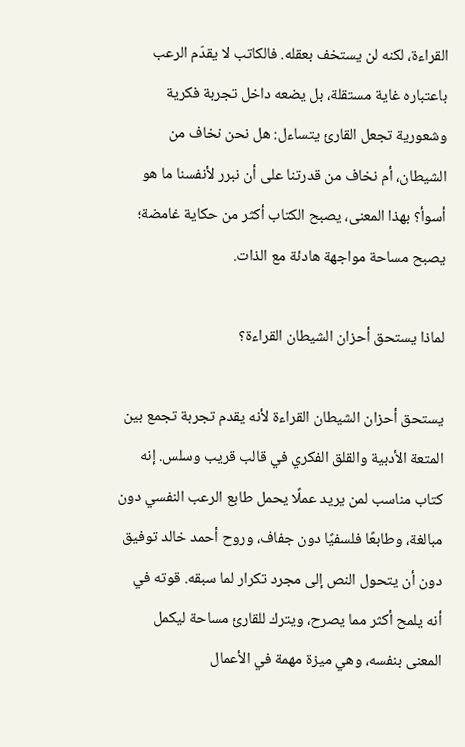القراءة، لكنه لن يستخف بعقله. فالكاتب لا يقدّم الرعب باعتباره غاية مستقلة، بل يضعه داخل تجربة فكرية وشعورية تجعل القارئ يتساءل: هل نحن نخاف من الشيطان، أم نخاف من قدرتنا على أن نبرر لأنفسنا ما هو أسوأ؟ بهذا المعنى، يصبح الكتاب أكثر من حكاية غامضة؛ يصبح مساحة مواجهة هادئة مع الذات.

لماذا يستحق أحزان الشيطان القراءة؟

يستحق أحزان الشيطان القراءة لأنه يقدم تجربة تجمع بين المتعة الأدبية والقلق الفكري في قالب قريب وسلس. إنه كتاب مناسب لمن يريد عملًا يحمل طابع الرعب النفسي دون مبالغة، وطابعًا فلسفيًا دون جفاف، وروح أحمد خالد توفيق دون أن يتحول النص إلى مجرد تكرار لما سبقه. قوته في أنه يلمح أكثر مما يصرح، ويترك للقارئ مساحة ليكمل المعنى بنفسه، وهي ميزة مهمة في الأعمال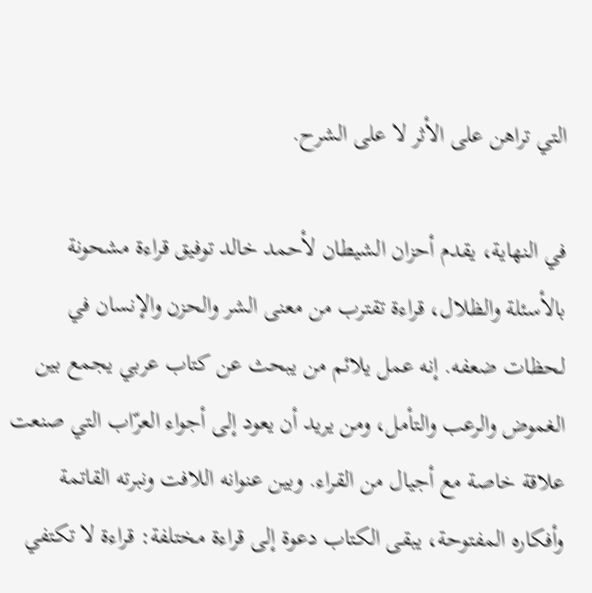التي تراهن على الأثر لا على الشرح.

في النهاية، يقدم أحزان الشيطان لأحمد خالد توفيق قراءة مشحونة بالأسئلة والظلال، قراءة تقترب من معنى الشر والحزن والإنسان في لحظات ضعفه. إنه عمل يلائم من يبحث عن كتاب عربي يجمع بين الغموض والرعب والتأمل، ومن يريد أن يعود إلى أجواء العرّاب التي صنعت علاقة خاصة مع أجيال من القراء. وبين عنوانه اللافت ونبرته القاتمة وأفكاره المفتوحة، يبقى الكتاب دعوة إلى قراءة مختلفة: قراءة لا تكتفي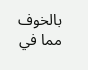بالخوف مما في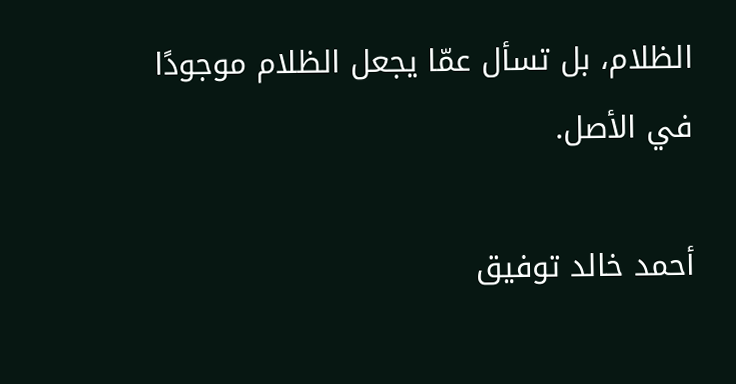الظلام، بل تسأل عمّا يجعل الظلام موجودًا في الأصل.

أحمد خالد توفيق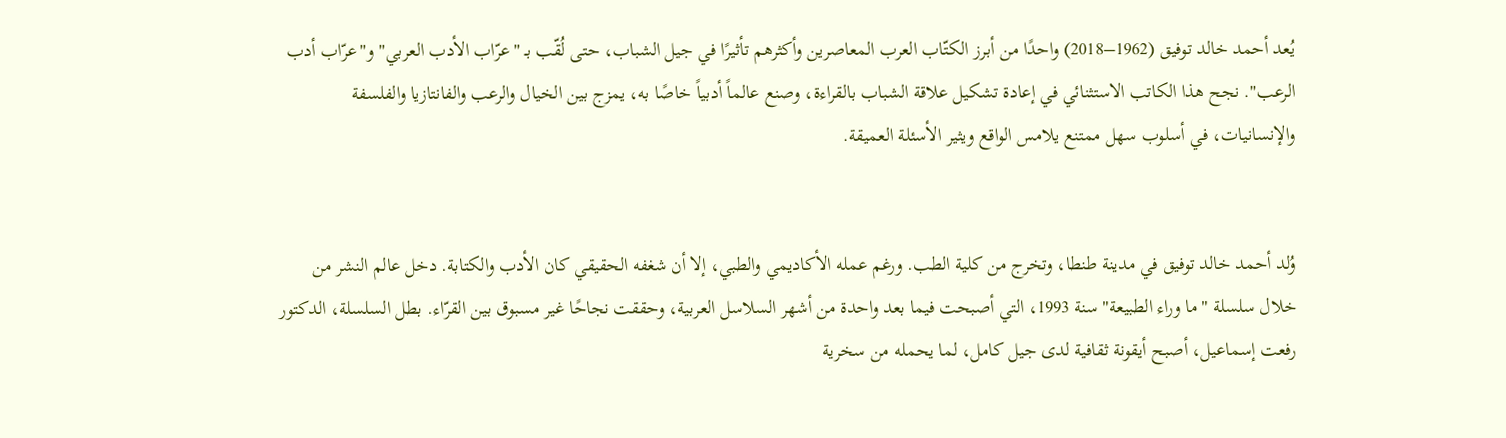يُعد أحمد خالد توفيق (1962–2018) واحدًا من أبرز الكتّاب العرب المعاصرين وأكثرهم تأثيرًا في جيل الشباب، حتى لُقّب بـ "عرّاب الأدب العربي" و"عرّاب أدب الرعب". نجح هذا الكاتب الاستثنائي في إعادة تشكيل علاقة الشباب بالقراءة، وصنع عالماً أدبياً خاصًا به، يمزج بين الخيال والرعب والفانتازيا والفلسفة والإنسانيات، في أسلوب سهل ممتنع يلامس الواقع ويثير الأسئلة العميقة.


وُلد أحمد خالد توفيق في مدينة طنطا، وتخرج من كلية الطب. ورغم عمله الأكاديمي والطبي، إلا أن شغفه الحقيقي كان الأدب والكتابة. دخل عالم النشر من خلال سلسلة "ما وراء الطبيعة" سنة 1993، التي أصبحت فيما بعد واحدة من أشهر السلاسل العربية، وحققت نجاحًا غير مسبوق بين القرّاء. بطل السلسلة، الدكتور رفعت إسماعيل، أصبح أيقونة ثقافية لدى جيل كامل، لما يحمله من سخرية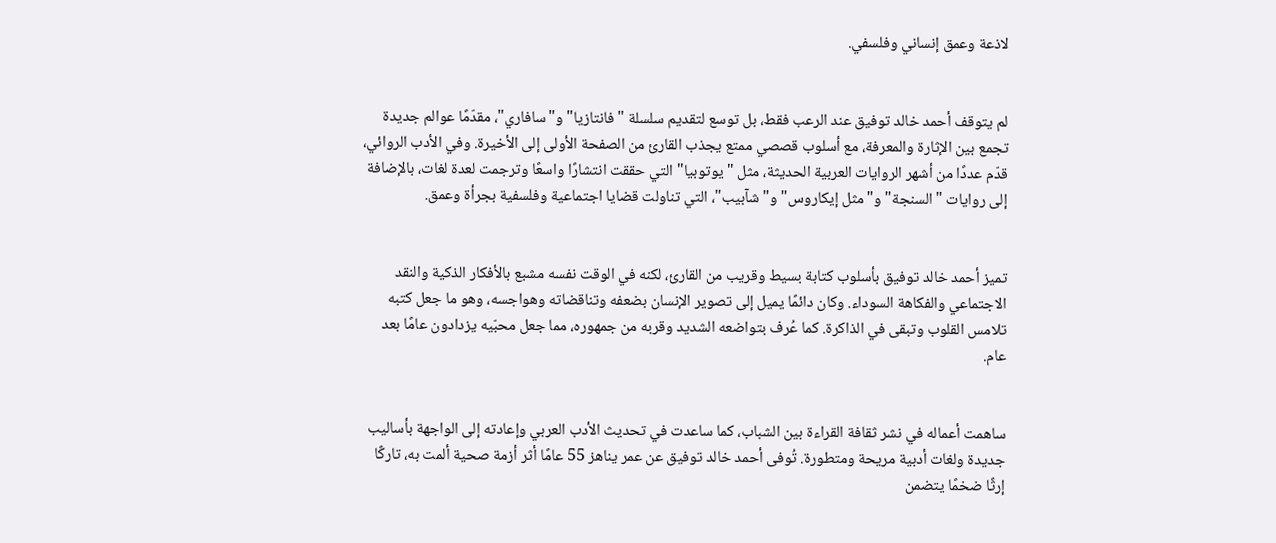لاذعة وعمق إنساني وفلسفي.


لم يتوقف أحمد خالد توفيق عند الرعب فقط، بل توسع لتقديم سلسلة "فانتازيا" و"سافاري"، مقدّمًا عوالم جديدة تجمع بين الإثارة والمعرفة، مع أسلوب قصصي ممتع يجذب القارئ من الصفحة الأولى إلى الأخيرة. وفي الأدب الروائي، قدّم عددًا من أشهر الروايات العربية الحديثة، مثل "يوتوبيا" التي حققت انتشارًا واسعًا وترجمت لعدة لغات، بالإضافة إلى روايات "السنجة" و"مثل إيكاروس" و"شآبيب"، التي تناولت قضايا اجتماعية وفلسفية بجرأة وعمق.


تميز أحمد خالد توفيق بأسلوب كتابة بسيط وقريب من القارئ، لكنه في الوقت نفسه مشبع بالأفكار الذكية والنقد الاجتماعي والفكاهة السوداء. وكان دائمًا يميل إلى تصوير الإنسان بضعفه وتناقضاته وهواجسه، وهو ما جعل كتبه تلامس القلوب وتبقى في الذاكرة. كما عُرف بتواضعه الشديد وقربه من جمهوره، مما جعل محبّيه يزدادون عامًا بعد عام.


ساهمت أعماله في نشر ثقافة القراءة بين الشباب، كما ساعدت في تحديث الأدب العربي وإعادته إلى الواجهة بأساليب جديدة ولغات أدبية مريحة ومتطورة. تُوفى أحمد خالد توفيق عن عمر يناهز 55 عامًا أثر أزمة صحية ألمت به، تاركًا إرثًا ضخمًا يتضمن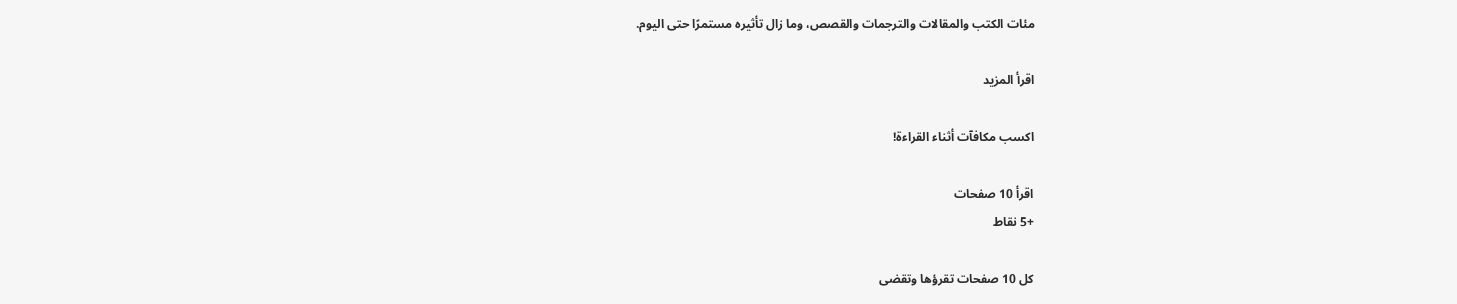مئات الكتب والمقالات والترجمات والقصص، وما زال تأثيره مستمرًا حتى اليوم.

اقرأ المزيد

اكسب مكافآت أثناء القراءة!

اقرأ 10 صفحات
+5 نقاط

كل 10 صفحات تقرؤها وتقضى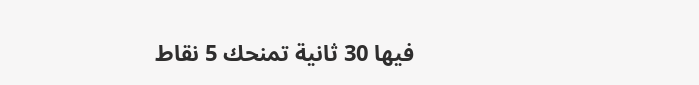فيها 30 ثانية تمنحك 5 نقاط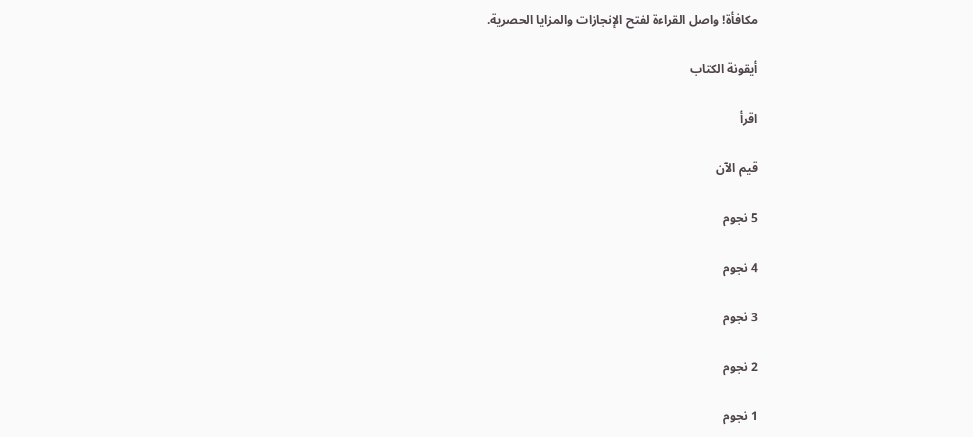مكافأة! واصل القراءة لفتح الإنجازات والمزايا الحصرية.

أيقونة الكتاب

اقرأ

قيم الآن

5 نجوم

4 نجوم

3 نجوم

2 نجوم

1 نجوم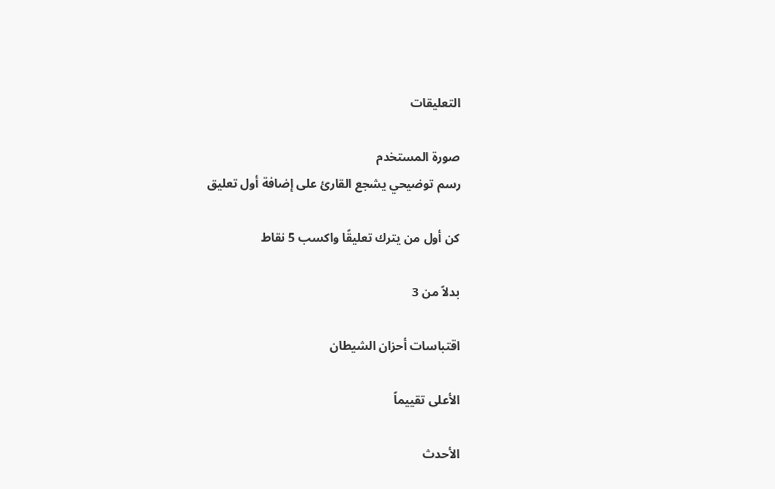التعليقات

صورة المستخدم
رسم توضيحي يشجع القارئ على إضافة أول تعليق

كن أول من يترك تعليقًا واكسب 5 نقاط

بدلاً من 3

اقتباسات أحزان الشيطان

الأعلى تقييماً

الأحدث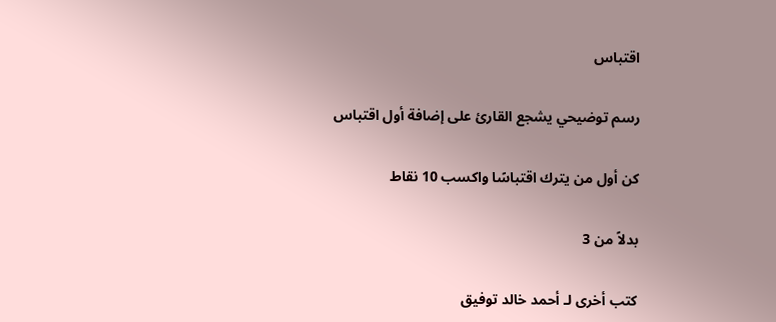اقتباس

رسم توضيحي يشجع القارئ على إضافة أول اقتباس

كن أول من يترك اقتباسًا واكسب 10 نقاط

بدلاً من 3

كتب أخرى لـ أحمد خالد توفيق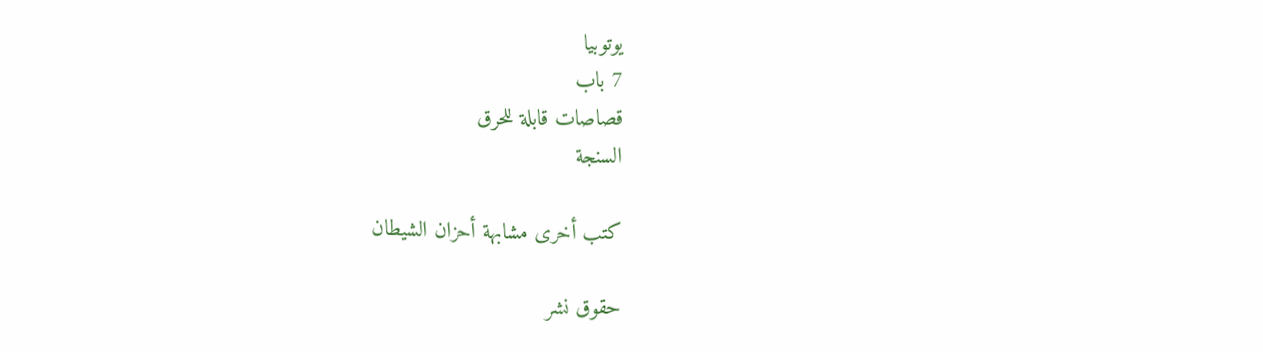يوتوبيا
7 باب
قصاصات قابلة للحرق
السنجة

كتب أخرى مشابهة أحزان الشيطان

حقوق نشر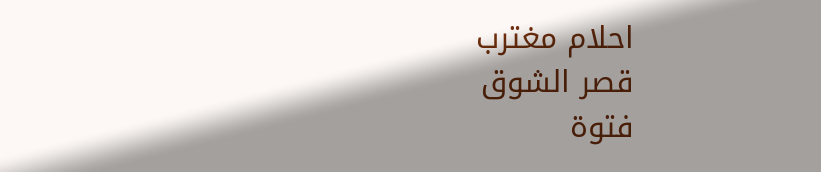احلام مغترب
قصر الشوق
فتوة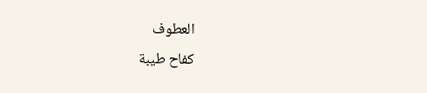العطوف
كفاح طيبة